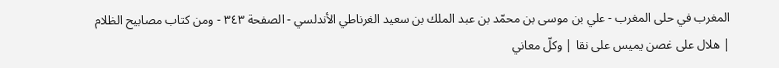المغرب في حلى المغرب - علي بن موسى بن محمّد بن عبد الملك بن سعيد الغرناطي الأندلسي - الصفحة ٣٤٣ - ومن كتاب مصابيح الظلام
| هلال على غصن يميس على نقا | وكلّ معاني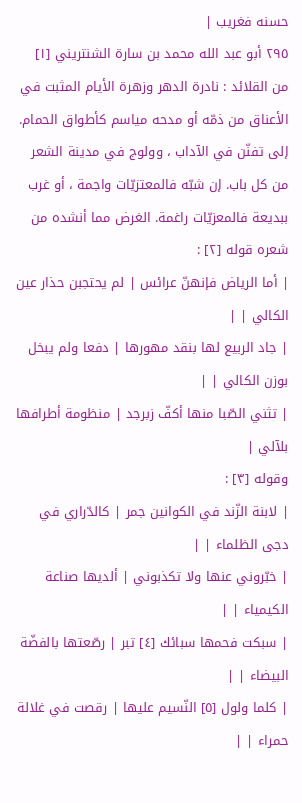حسنه فغريب |
٢٩٥ أبو عبد الله محمد بن سارة الشنتريني [١]
من القلائد : نادرة الدهر وزهرة الأيام المثبت في الأعناق من ذمّه أو مدحه مياسم كأطواق الحمام. إلى تفنّن في الآداب ، وولوج في مدينة الشعر من كل باب. إن شبّه فالمعتزيّات واجمة ، أو غرب ببديعة فالمعزيّات راغمة. الغرض مما أنشده من شعره قوله [٢] :
| أما الرياض فإنهنّ عرائس | لم يحتجبن حذار عين الكالي | |
| جاد الربيع لها بنقد مهورها | دفعا ولم يبخل بوزن الكالي | |
| تثني الصّبا منها أكفّ زبرجد | منظومة أطرافها بلآلي |
وقوله [٣] :
| لابنة الزّند في الكوانين جمر | كالدّراري في دجى الظلماء | |
| خبّروني عنها ولا تكذبوني | ألديها صناعة الكيمياء | |
| سبكت فحمها سبائك [٤] تبر | رصّعتها بالفضّة البيضاء | |
| كلما ولول [٥] النّسيم عليها | رقصت في غلالة حمراء | |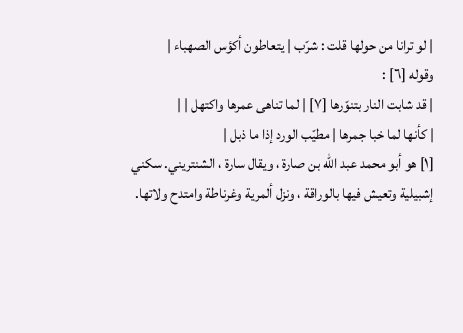| لو ترانا من حولها قلت : شرّب | يتعاطون أكؤس الصهباء |
وقوله [٦] :
| قد شابت النار بتنوّرها [٧] | لما تناهى عمرها واكتهل | |
| كأنها لما خبا جمرها | مطيّب الورد إذا ما ذبل |
[١] هو أبو محمد عبد الله بن صارة ، ويقال سارة ، الشنتريني. سكني إشبيلية وتعيش فيها بالوراقة ، ونزل ألمرية وغرناطة وامتدح ولاتها.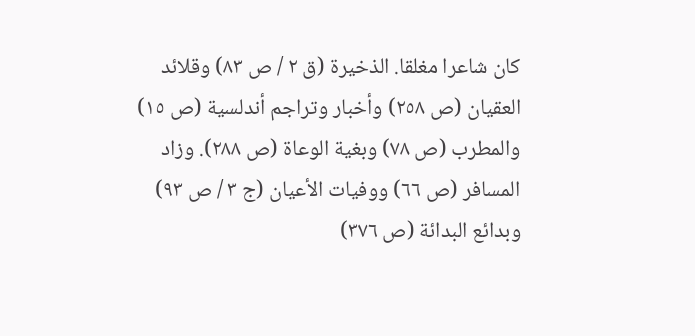كان شاعرا مغلقا. الذخيرة (ق ٢ / ص ٨٣) وقلائد العقيان (ص ٢٥٨) وأخبار وتراجم أندلسية (ص ١٥) والمطرب (ص ٧٨) وبغية الوعاة (ص ٢٨٨). وزاد المسافر (ص ٦٦) ووفيات الأعيان (ج ٣ / ص ٩٣) وبدائع البدائة (ص ٣٧٦)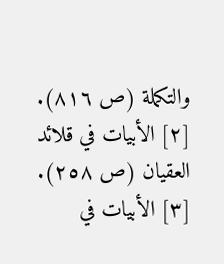والتكملة (ص ٨١٦).
[٢] الأبيات في قلائد العقيان (ص ٢٥٨).
[٣] الأبيات في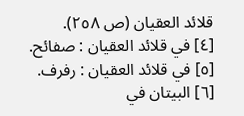قلائد العقيان (ص ٢٥٨).
[٤] في قلائد العقيان : صفائح.
[٥] في قلائد العقيان : رفرف.
[٦] البيتان في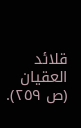قلائد العقيان (ص ٢٥٩).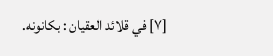[٧] في قلائد العقيان : بكانونه.